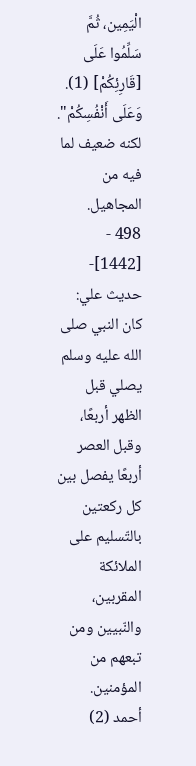الْيَمِين، ثُمَّ سَلِّمُوا عَلَى [قَارِئِكُمْ] (1). وَعَلَى أَنْفُسِكُمْ".
لكنه ضعيف لما فيه من المجاهيل.
498 - [1442]- حديث علي: كان النبي صلى الله عليه وسلم يصلي قبل الظهر أربعًا، وقبل العصر أربعًا يفصل بين كل ركعتين بالتّسليم على الملائكة المقربين، والنّبيين ومن تبعهم من المؤمنين.
أحمد (2)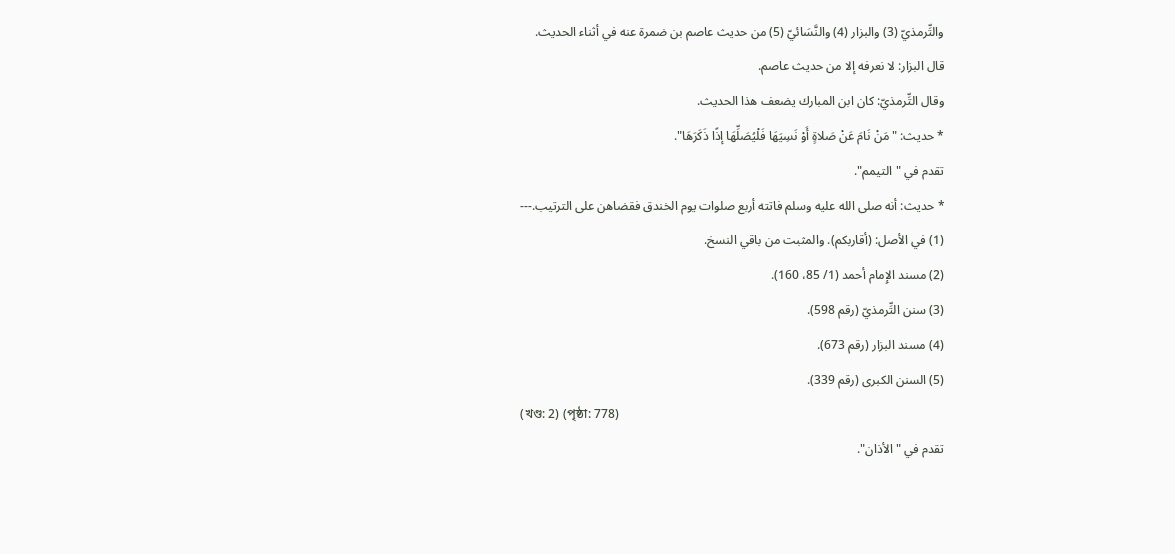والتِّرمذيّ (3) والبزار (4) والنَّسَائيّ (5) من حديث عاصم بن ضمرة عنه في أثناء الحديث.
قال البزار: لا نعرفه إلا من حديث عاصم.
وقال التِّرمذيّ: كان ابن المبارك يضعف هذا الحديث.
* حديث: "مَنْ نَامَ عَنْ صَلاةٍ أَوْ نَسِيَهَا فَلْيُصَلِّهَا إذًا ذَكَرَهَا".
تقدم في "التيمم".
* حديث: أنه صلى الله عليه وسلم فاتته أربع صلوات يوم الخندق فقضاهن على الترتيب.---
(1) في الأصل: (أقاربكم). والمثبت من باقي النسخ.
(2) مسند الإِمام أحمد (1/ 85، 160).
(3) سنن التِّرمذيّ (رقم 598).
(4) مسند البزار (رقم 673).
(5) السنن الكبرى (رقم 339).
(খণ্ড: 2) (পৃষ্ঠা: 778)
تقدم في "الأذان".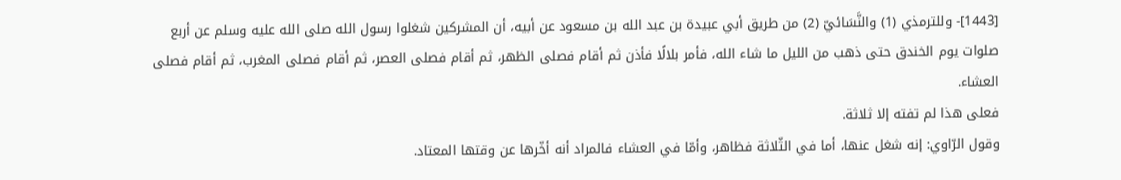[1443]- وللترمذي (1) والنَّسَائيّ (2) من طريق أبي عبيدة بن عبد الله بن مسعود عن أبيه، أن المشركين شغلوا رسول الله صلى الله عليه وسلم عن أربع صلوات يوم الخندق حتى ذهب من الليل ما شاء الله، فأمر بلالًا فأذن ثم أقام فصلى الظهر، ثم أقام فصلى العصر، ثم أقام فصلى المغرب، ثم أقام فصلى العشاء.
فعلى هذا لم تفته إلا ثلاثة.
وقول الرّاوي: إنه شغل عنها، أما في الثّلاثة فظاهر، وأمّا في العشاء فالمراد أنه أخّرها عن وقتها المعتاد.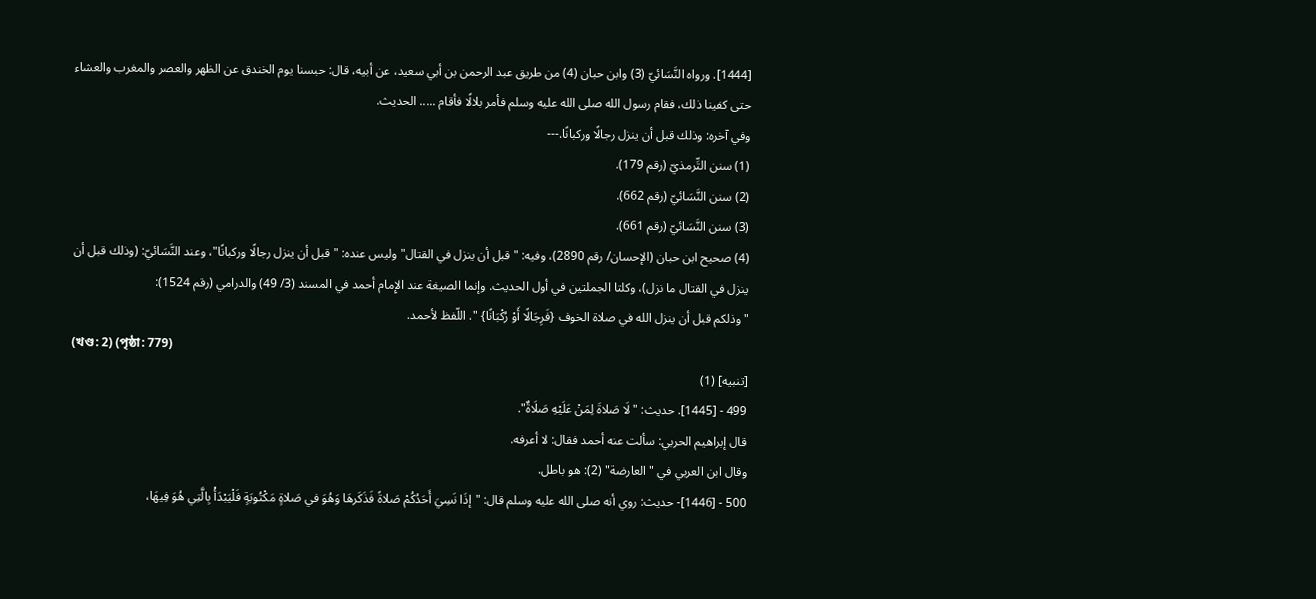[1444]. ورواه النَّسَائيّ (3) وابن حبان (4) من طريق عبد الرحمن بن أبي سعيد، عن أبيه، قال: حبسنا يوم الخندق عن الظهر والعصر والمغرب والعشاء حتى كفينا ذلك، فقام رسول الله صلى الله عليه وسلم فأمر بلالًا فأقام ..... الحديث.
وفي آخره: وذلك قبل أن ينزل رجالًا وركبانًا.---
(1) سنن التِّرمذيّ (رقم 179).
(2) سنن النَّسَائيّ (رقم 662).
(3) سنن النَّسَائيّ (رقم 661).
(4) صحيح ابن حبان (الإحسان/ رقم 2890)، وفيه: "قبل أن ينزل في القتال" وليس عنده: "قبل أن ينزل رجالًا وركبانًا"، وعند النَّسَائيّ: (وذلك قبل أن ينزل في القتال ما نزل)، وكلتا الجملتين في أول الحديث. وإنما الصيغة عند الإِمام أحمد في المسند (3/ 49) والدرامي (رقم 1524):
"وذلكم قبل أن ينزل الله في صلاة الخوف {فَرِجَالًا أَوْ رُكْبَانًا} ". اللّفظ لأحمد.
(খণ্ড: 2) (পৃষ্ঠা: 779)
[تنبيه] (1)
499 - [1445]. حديث: "لَا صَلاةَ لِمَنْ عَلَيْهِ صَلَاةٌ".
قال إبراهيم الحربي: سألت عنه أحمد فقال: لا أعرفه.
وقال ابن العربي في "العارضة" (2): هو باطل.
500 - [1446]- حديث: روي أنه صلى الله عليه وسلم قال: "إذَا نَسِيَ أَحَدُكُمْ صَلاةً فَذَكَرهَا وَهُوَ في صَلاةٍ مَكْتُوبَةٍ فَلْيَبْدَأْ بِالَّتِي هُوَ فِيهَا،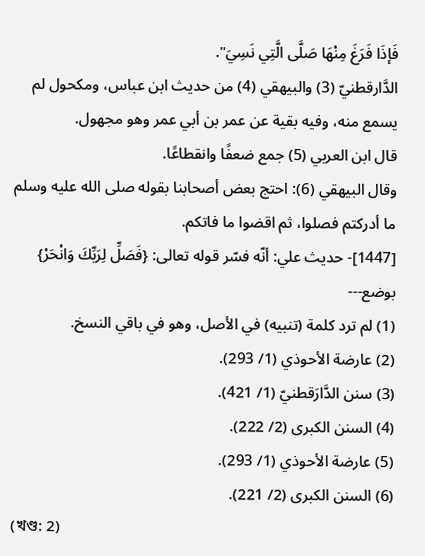فَإذَا فَرَغَ مِنْهَا صَلَّى الَّتِي نَسِيَ".
الدَّارقطنيّ (3) والبيهقي (4) من حديث ابن عباس، ومكحول لم يسمع منه، وفيه بقية عن عمر بن أبي عمر وهو مجهول.
قال ابن العربي (5) جمع ضعفًا وانقطاعًا.
وقال البيهقي (6): احتج بعض أصحابنا بقوله صلى الله عليه وسلم ما أدركتم فصلوا، ثم اقضوا ما فاتكم.
[1447]- حديث علي: أنّه فسّر قوله تعالى: {فَصَلِّ لِرَبِّكَ وَانْحَرْ} بوضع---
(1) لم ترد كلمة (تنبيه) في الأصل، وهو في باقي النسخ.
(2) عارضة الأحوذي (1/ 293).
(3) سنن الدَّارَقطنيّ (1/ 421).
(4) السنن الكبرى (2/ 222).
(5) عارضة الأحوذي (1/ 293).
(6) السنن الكبرى (2/ 221).
(খণ্ড: 2)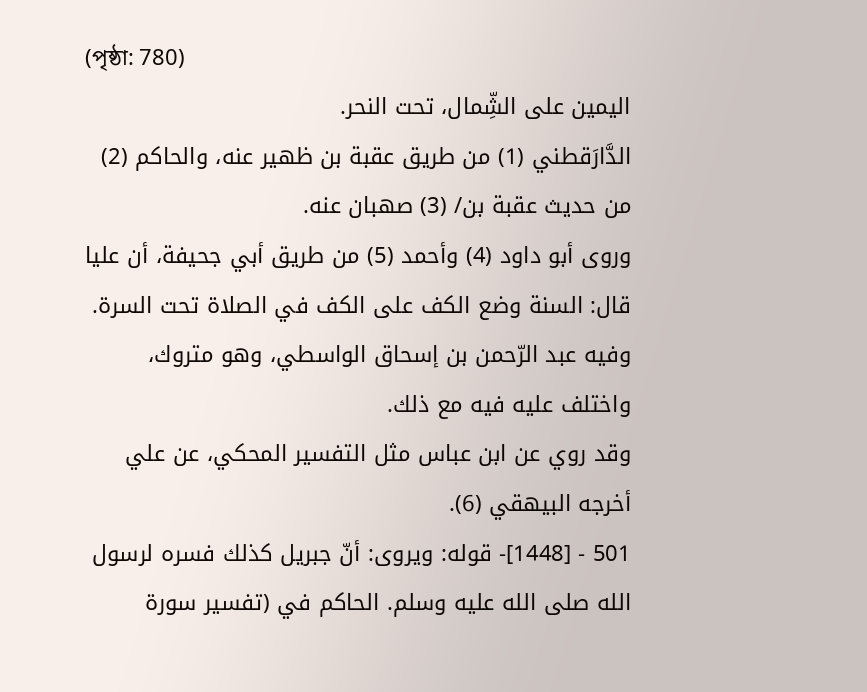(পৃষ্ঠা: 780)
اليمين على الشِّمال، تحت النحر.
الدَّارَقطني (1) من طريق عقبة بن ظهير عنه، والحاكم (2) من حديث عقبة بن/ (3) صهبان عنه.
وروى أبو داود (4) وأحمد (5) من طريق أبي جحيفة، أن عليا قال: السنة وضع الكف على الكف في الصلاة تحت السرة.
وفيه عبد الرّحمن بن إسحاق الواسطي، وهو متروك، واختلف عليه فيه مع ذلك.
وقد روي عن ابن عباس مثل التفسير المحكي، عن علي أخرجه البيهقي (6).
501 - [1448]- قوله: ويروى: أنّ جبريل كذلك فسره لرسول الله صلى الله عليه وسلم. الحاكم في (تفسير سورة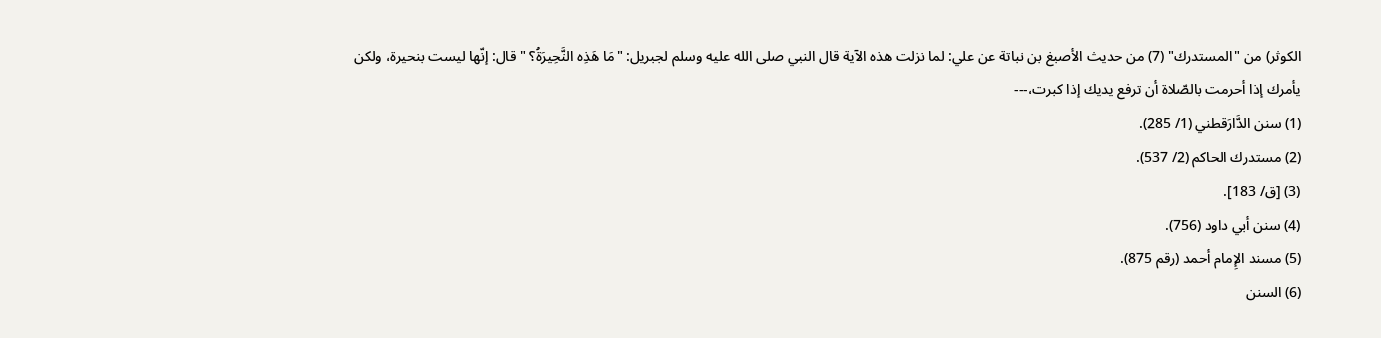الكوثر) من "المستدرك" (7) من حديث الأصبغ بن نباتة عن علي: لما نزلت هذه الآية قال النبي صلى الله عليه وسلم لجبريل: "مَا هَذِه النَّحِيرَةُ؟ " قال: إنّها ليست بنحيرة، ولكن يأمرك إذا أحرمت بالصّلاة أن ترفع يديك إذا كبرت،---
(1) سنن الدَّارَقطني (1/ 285).
(2) مستدرك الحاكم (2/ 537).
(3) [ق/ 183].
(4) سنن أبي داود (756).
(5) مسند الإِمام أحمد (رقم 875).
(6) السنن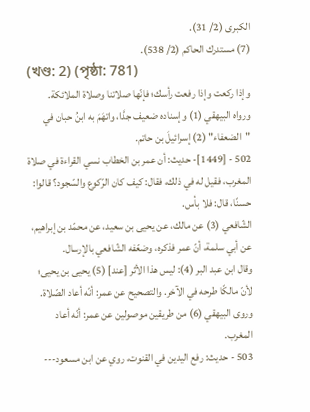الكبرى (2/ 31).
(7) مستدرك الحاكم (2/ 538).
(খণ্ড: 2) (পৃষ্ঠা: 781)
وإذا ركعت وإذا رفعت رأسك؛ فإنّها صلاتنا وصلاة الملائكة.
ورواه البيهقي (1) وإسناده ضعيف جدَّا، واتهَمَ به ابنُ حبان في "الضعفاء" (2) إسرائيلَ بن حاتم.
502 - [1449]- حديث: أن عمر بن الخطاب نسي القراءة في صلاة المغرب، فقيل له في ذلك، فقال: كيف كان الرّكوع والسّجود؟ قالوا: حسنًا، قال: فلا بأس.
الشّافعي (3) عن مالك، عن يحيى بن سعيد، عن محمّد بن إبراهيم، عن أبي سلمة، أنّ عمر فذكره، وضعّفه الشّافعي بالإرسال.
وقال ابن عبد البر (4): ليس هذا الأثر [عند] (5) يحيى بن يحيى؛ لأنّ مالكًا طرحه في الآخر. والتصحيح عن عمر: أنّه أعاد الصّلاة.
وروى البيهقي (6) من طريقين موصولين عن عمر: أنّه أعاد المغرب.
503 - حديث: رفع اليدين في القنوت، روي عن ابن مسعود---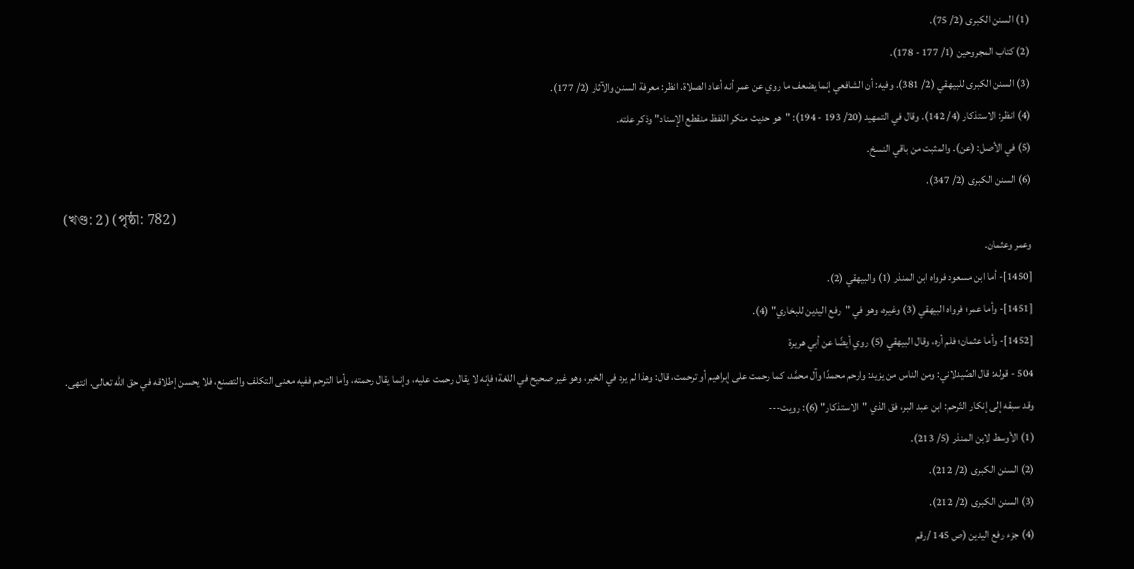(1) السنن الكبرى (2/ 75).
(2) كتاب المجروحين (1/ 177 - 178).
(3) السنن الكبرى للبيهقي (2/ 381). وفيه: أن الشافعي إنما يضعف ما روي عن عمر أنه أعاد الصلاة. انظر: معرفة السنن والآثار (2/ 177).
(4) انظر: الاستذكار (4/ 142). وقال في التمهيد (20/ 193 - 194): "هو حديث منكر اللفظ منقطع الإسناد" وذكر علته.
(5) في الأصل: (عن). والمثبت من باقي النسخ.
(6) السنن الكبرى (2/ 347).
(খণ্ড: 2) (পৃষ্ঠা: 782)
وعمر وعثمان.
[1450]- أما ابن مسعود فرواه ابن المنذر (1) والبيهقي (2).
[1451]- وأما عمر؛ فرواه البيهقي (3) وغيره، وهو في "رفع اليدين للبخاري" (4).
[1452]- وأما عثمان؛ فلم أره، وقال البيهقي (5) روي أيضًا عن أبي هريرة
504 - قوله: قال الصّيدلاني: ومن الناس من يزيد: وارحم محمدًا وآل محمَّد، كما رحمت على إبراهيم أو ترحمت، قال: وهذا لم يرد في الخبر، وهو غير صحيح في اللغة؛ فإنه لا يقال رحمت عليه، وإنما يقال رحمته، وأما الترحم ففيه معنى التكلف والتصنع، فلا يحسن إطلاقه في حق الله تعالى. انتهى.
وقد سبقه إلى إنكار التّرحم: ابن عبد البر، فق الذي "الاستذكار" (6): رويت---
(1) الأوسط لابن المنذر (5/ 213).
(2) السنن الكبرى (2/ 212).
(3) السنن الكبرى (2/ 212).
(4) جزء رفع اليدين (ص 145 /رقم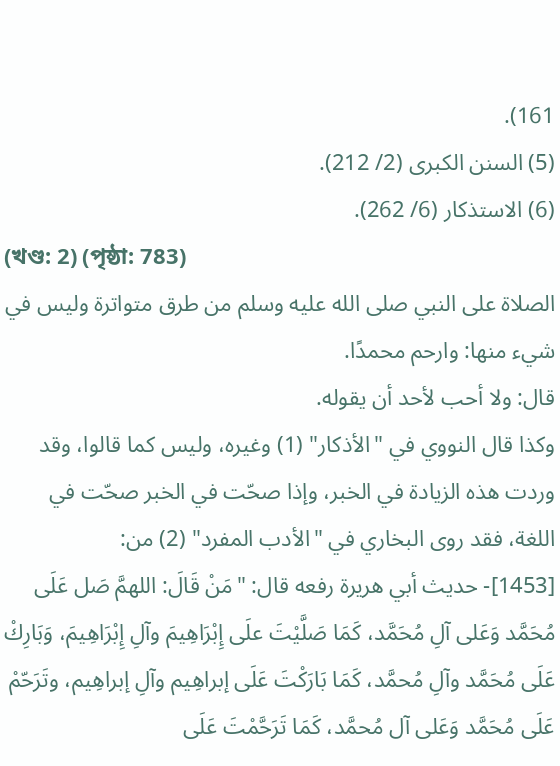161).
(5) السنن الكبرى (2/ 212).
(6) الاستذكار (6/ 262).
(খণ্ড: 2) (পৃষ্ঠা: 783)
الصلاة على النبي صلى الله عليه وسلم من طرق متواترة وليس في شيء منها: وارحم محمدًا.
قال: ولا أحب لأحد أن يقوله.
وكذا قال النووي في "الأذكار" (1) وغيره، وليس كما قالوا، وقد وردت هذه الزيادة في الخبر، وإذا صحّت في الخبر صحّت في اللغة، فقد روى البخاري في "الأدب المفرد" (2) من:
[1453]- حديث أبي هريرة رفعه قال: "مَنْ قَالَ: اللهمَّ صَل عَلَى مُحَمَّد وَعَلى آلِ مُحَمَّد، كَمَا صَلَّيْتَ علَى إِبْرَاهِيمَ وآلِ إِبْرَاهِيمَ، وَبَارِكْ عَلَى مُحَمَّد وآلِ مُحمَّد، كَمَا بَارَكْتَ عَلَى إبراهِيم وآلِ إبراهِيم، وتَرَحّمْ عَلَى مُحَمَّد وَعَلى آل مُحمَّد، كَمَا تَرَحَّمْتَ عَلَى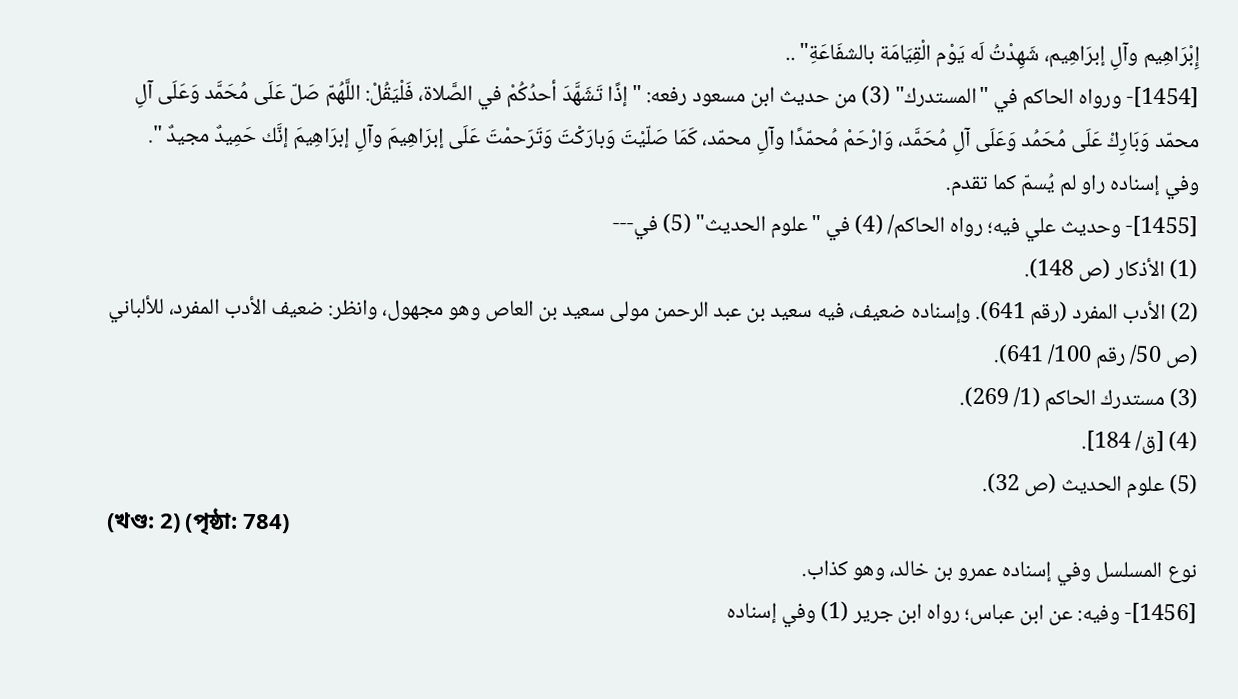إِبْرَاهِيم وآلِ إبرَاهِيم، شَهِدْتُ لَه يَوْم الْقِيَامَة بالشفَاعَةِ" ..
[1454]- ورواه الحاكم في "المستدرك" (3) من حديث ابن مسعود رفعه: " إذًا تَشَهَّدَ أحدُكُمْ في الصَّلاة، فَلْيَقُلْ: اللَّهُمّ صَلّ عَلَى مُحَمَّد وَعَلَى آلِ محمّد وَبَارِكْ عَلَى مُحَمُد وَعَلَى آلِ مُحَمَّد، وَارْحَمْ مُحمّدًا وآلِ محمّد، كَمَا صَلّيْتَ وَبارَكْتَ وَتَرَحمْتَ عَلَى إبرَاهِيمَ وآلِ إبرَاهِيمَ إنَّك حَمِيدٌ مجيدٌ ".
وفي إسناده راو لم يُسمّ كما تقدم.
[1455]- وحديث علي فيه؛ رواه الحاكم/ (4) في "علوم الحديث" (5) في---
(1) الأذكار (ص 148).
(2) الأدب المفرد (رقم 641). وإسناده ضعيف، فيه سعيد بن عبد الرحمن مولى سعيد بن العاص وهو مجهول، وانظر: ضعيف الأدب المفرد، للألباني (ص 50/ رقم 100/ 641).
(3) مستدرك الحاكم (1/ 269).
(4) [ق/ 184].
(5) علوم الحديث (ص 32).
(খণ্ড: 2) (পৃষ্ঠা: 784)
نوع المسلسل وفي إسناده عمرو بن خالد، وهو كذاب.
[1456]- وفيه: عن ابن عباس؛ رواه ابن جرير (1) وفي إسناده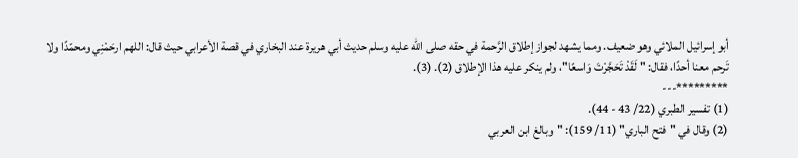أبو إسرائيل الملائي وهو ضعيف. ومما يشهد لجواز إطلاق الرَّحمة في حقه صلى الله عليه وسلم حديث أبي هريرة عند البخاري في قصة الأعرابي حيث قال: اللهم ارحَمْنِي ومحمّدًا ولا تَرحم معنا أحدًا، فقال: " لَقَدْ تَحَجَّرْتَ وَاسعًا"، ولم ينكر عليه هذا الإطلاق (2). (3).
*********---
(1) تفسير الطبري (22/ 43 - 44).
(2) وقال في "فتح الباري" (11/ 159): "وبالغ ابن العربي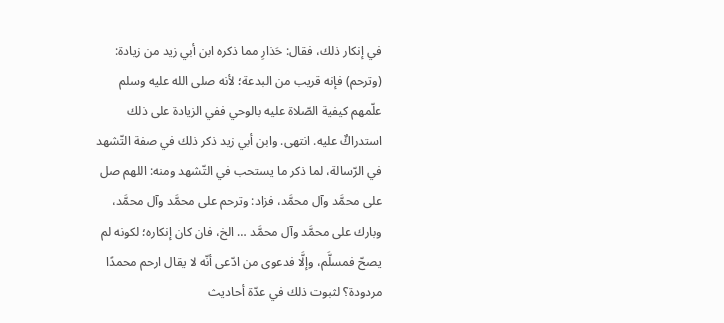في إنكار ذلك، فقال: حَذارِ مما ذكره ابن أبي زيد من زيادة: (وترحم) فإنه قريب من البدعة؛ لأنه صلى الله عليه وسلم علّمهم كيفية الصّلاة عليه بالوحي ففي الزيادة على ذلك استدراكٌ عليه. انتهى. وابن أبي زيد ذكر ذلك في صفة التّشهد في الرّسالة، لما ذكر ما يستحب في التّشهد ومنه: اللهم صل على محمَّد وآل محمَّد، فزاد: وترحم على محمَّد وآل محمَّد، وبارك على محمَّد وآل محمَّد … الخ، فان كان إنكاره؛ لكونه لم يصحّ فمسلَّم، وإلَّا فدعوى من ادّعى أنّه لا يقال ارحم محمدًا مردودة؟ لثبوت ذلك في عدّة أحاديث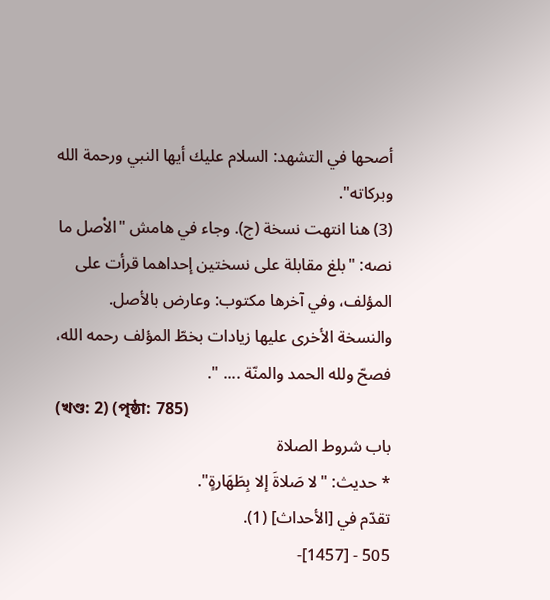أصحها في التشهد: السلام عليك أيها النبي ورحمة الله وبركاته".
(3) هنا انتهت نسخة (ج). وجاء في هامش "الاْصل ما نصه: "بلغ مقابلة على نسختين إحداهما قرأت على المؤلف، وفي آخرها مكتوب: وعارض بالأصل. والنسخة الأخرى عليها زيادات بخطّ المؤلف رحمه الله، فصحّ ولله الحمد والمنّة .... ".
(খণ্ড: 2) (পৃষ্ঠা: 785)
باب شروط الصلاة
* حديث: "لا صَلاةَ إلا بِطَهَارةٍ".
تقدّم في [الأحداث] (1).
505 - [1457]-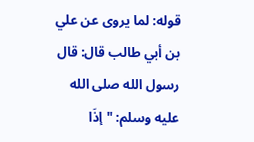قوله: لما يروى عن علي بن أبي طالب قال: قال رسول الله صلى الله عليه وسلم: "إذَا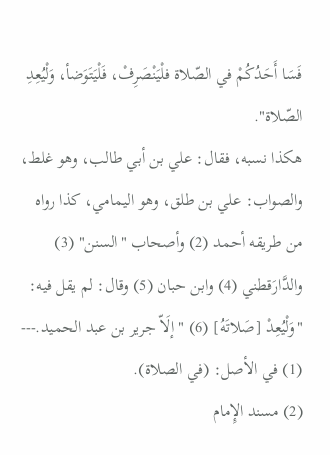فَسَا أَحَدُكُمْ في الصّلاة فلْيَنْصَرِفْ، فَلْيَتَوَضأ، وَلْيُعِدِ الصّلاة".
هكذا نسبه، فقال: علي بن أبي طالب، وهو غلط، والصواب: علي بن طلق، وهو اليمامي، كذا رواه من طريقه أحمد (2) وأصحاب "السنن" (3) والدَّارَقطني (4) وابن حبان (5) وقال: لم يقل فيه: "وَلْيُعِدْ [صَلاتَهُ] (6) " إلَاّ جرير بن عبد الحميد.---
(1) في الأصل: (في الصلاة).
(2) مسند الإِمام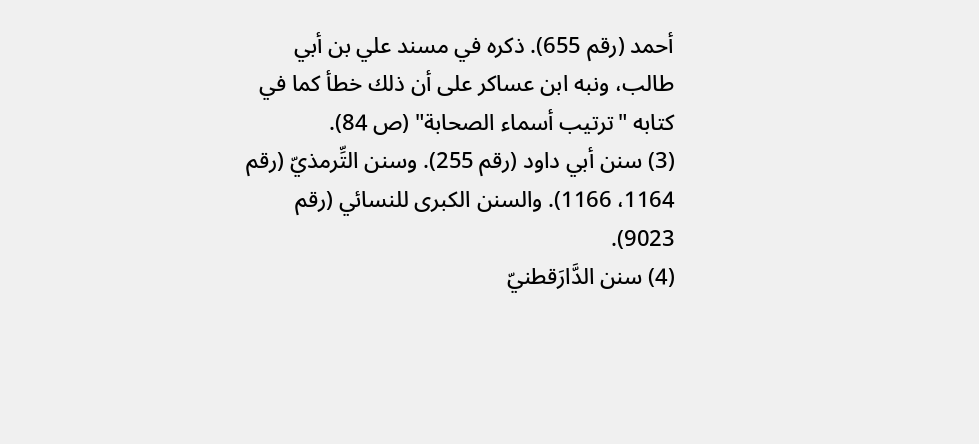أحمد (رقم 655). ذكره في مسند علي بن أبي طالب، ونبه ابن عساكر على أن ذلك خطأ كما في كتابه "ترتيب أسماء الصحابة" (ص 84).
(3) سنن أبي داود (رقم 255). وسنن التِّرمذيّ (رقم 1164، 1166). والسنن الكبرى للنسائي (رقم 9023).
(4) سنن الدَّارَقطنيّ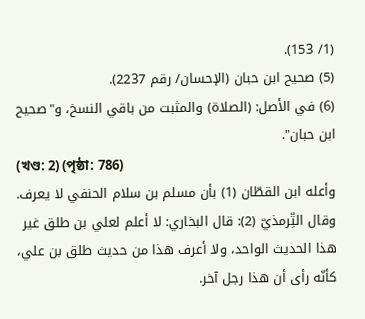(1/ 153).
(5) صحيح ابن حبان (الإحسان/ رقم 2237).
(6) في الأصل: (الصلاة) والمثبت من باقي النسخ، و"صحيح ابن حبان".
(খণ্ড: 2) (পৃষ্ঠা: 786)
وأعله ابن القطّان (1) بأن مسلم بن سلام الحنفي لا يعرف.
وقال التِّرمذيّ (2): قال البخاري: لا أعلم لعلي بن طلق غير هذا الحديث الواحد، ولا أعرف هذا من حديث طلق بن علي، كأنّه رأى أن هذا رجل آخر.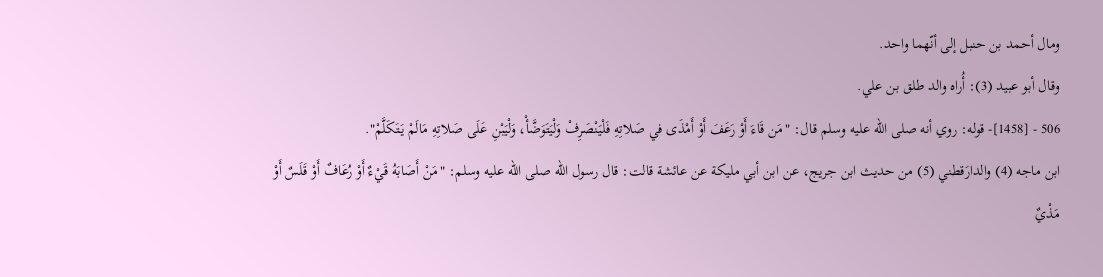ومال أحمد بن حنبل إلى أنّهما واحد.
وقال أبو عبيد (3): أُراه والد طلق بن علي.
506 - [1458]- قوله: روي أنه صلى الله عليه وسلم قال: "مَن قَاءَ أَوْ رَعَفَ أَوْ أَمْذَى في صَلاتِهِ فَلْيَنْصَرِفْ وَلْيَتَوَضَّأْ، وَلْيَبْنِ عَلَى صَلاتِهِ مَالَمْ يَتَكَلَّمْ".
ابن ماجه (4) والدارَقطني (5) من حديث ابن جريج، عن ابن أبي مليكة عن عائشة قالت: قال رسول الله صلى الله عليه وسلم: "مَنْ أَصَابَهُ قَيْءٌ أَوْ رُعَافٌ أَوْ قَلَسٌ أَوْ مَذْيٌ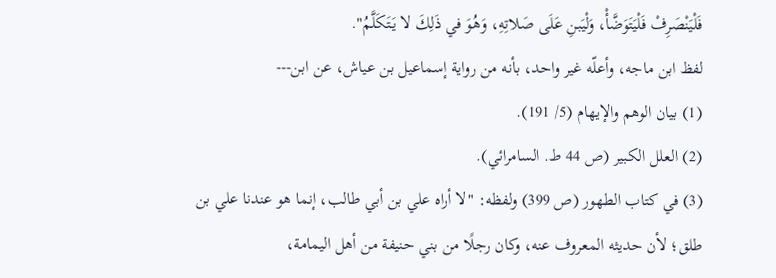فَلْيَنْصَرِفْ فَلْيَتَوَضَّأْ، وَلْيَبنِ عَلَى صَلاتِهِ، وَهُوَ في ذَلِكَ لا يَتَكَلَّمُ".
لفظ ابن ماجه، وأعلّه غير واحد، بأنه من رواية إسماعيل بن عياش، عن ابن---
(1) بيان الوهم والإيهام (5/ 191).
(2) العلل الكبير (ص 44 ط. السامرائي).
(3) في كتاب الطهور (ص 399) ولفظه: "لا أراه علي بن أبي طالب، إنما هو عندنا علي بن طلق؛ لأن حديثه المعروف عنه، وكان رجلًا من بني حنيفة من أهل اليمامة،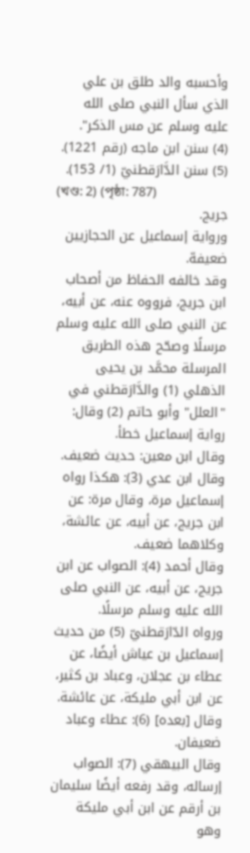وأحسبه والد طلق بن علي الذي سأل النبي صلى الله عليه وسلم عن مس الذكر".
(4) سنن ابن ماجه (رقم 1221).
(5) سنن الدَّارَقطنيّ (1/ 153).
(খণ্ড: 2) (পৃষ্ঠা: 787)
جريج.
ورواية إسماعيل عن الحجازيين ضعيفهّ.
وقد خالفه الحفاظ من أصحاب ابن جريج، فرووه عنه، عن أبيه، عن النبي صلى الله عليه وسلم مرسلًا وصحّح هذه الطريق المرسلة محمَّد بن يحيى الذهلي (1) والدَّارَقطني في "العلل" وأبو حاتم (2) وقال: رواية إسماعيل خطأ.
وقال ابن معين: حديث ضعيف.
وقال ابن عدي (3): هكذا رواه إسماعيل مرة، وقال مرة: عن ابن جريج، عن أبيه، عن عائشة، وكلاهما ضعيف.
وقال أحمد (4): الصواب عن ابن جريج، عن أبيه، عن النبي صلى الله عليه وسلم مرسلًا.
ورواه الدّارَقطنيّ (5) من حديث إسماعيل بن عياش أيضًا، عن عطاء بن عجلان، وعباد بن كثير، عن ابن أبي مليكة، عن عائشة.
وقال [بعده] (6): عطاء وعباد ضعيفان.
وقال البيهقي (7): الصواب إرساله، وقد رفعه أيضًا سليمان بن أرقم عن ابن أبي مليكة وهو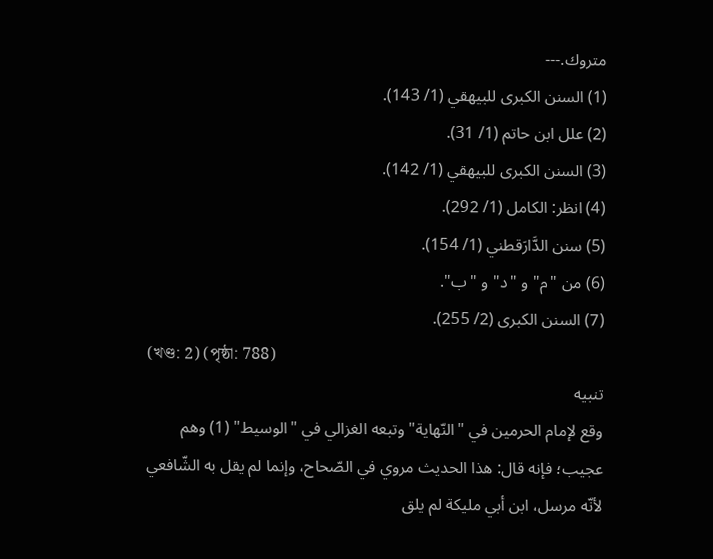متروك.---
(1) السنن الكبرى للبيهقي (1/ 143).
(2) علل ابن حاتم (1/ 31).
(3) السنن الكبرى للبيهقي (1/ 142).
(4) انظر: الكامل (1/ 292).
(5) سنن الدَّارَقطني (1/ 154).
(6) من "م" و "د" و "ب".
(7) السنن الكبرى (2/ 255).
(খণ্ড: 2) (পৃষ্ঠা: 788)
تنبيه
وقع لإمام الحرمين في "النّهاية" وتبعه الغزالي في "الوسيط" (1) وهم عجيب؛ فإنه قال: هذا الحديث مروي في الصّحاح، وإنما لم يقل به الشّافعي لأنّه مرسل، ابن أبي مليكة لم يلق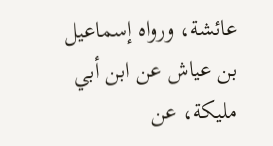عائشة، ورواه إسماعيل بن عياش عن ابن أبي مليكة، عن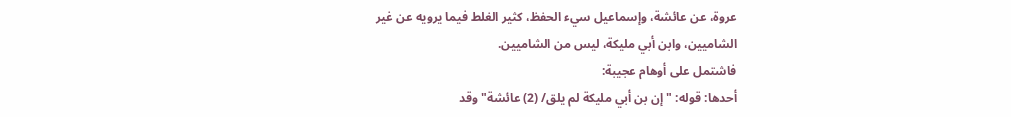عروة، عن عائشة، وإسماعيل سيء الحفظ، كثير الغلط فيما يرويه عن غير الشاميين، وابن أبي مليكة، ليس من الشاميين.
فاشتمل على أوهام عجيبة:
أحدها: قوله: "إن بن أبي مليكة لم يلق/ (2) عائشة" وقد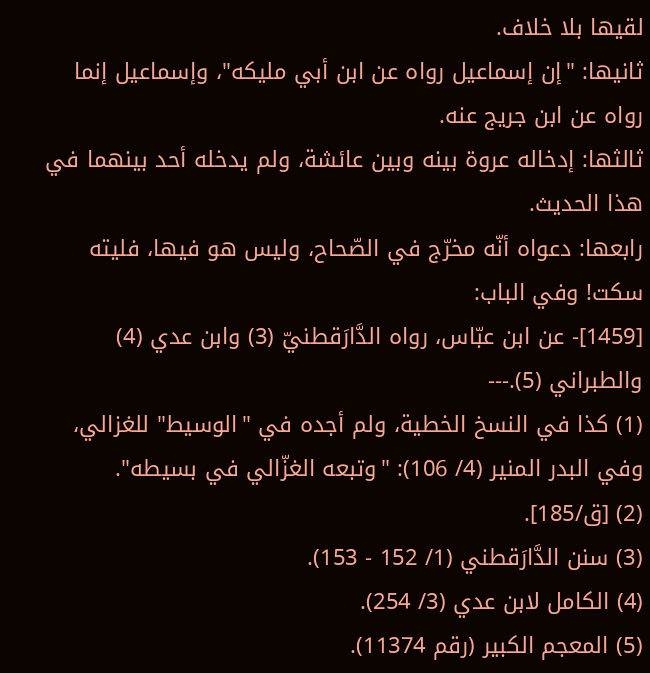لقيها بلا خلاف.
ثانيها: "إن إسماعيل رواه عن ابن أبي مليكه"، وإسماعيل إنما رواه عن ابن جريج عنه.
ثالثها: إدخاله عروة بينه وبين عائشة، ولم يدخله أحد بينهما في هذا الحديث.
رابعها: دعواه أنّه مخرّج في الصّحاح، وليس هو فيها، فليته سكت! وفي الباب:
[1459]- عن ابن عبّاس، رواه الدَّارَقطنيّ (3) وابن عدي (4) والطبراني (5).---
(1) كذا في النسخ الخطية، ولم أجده في "الوسيط" للغزالي، وفي البدر المنير (4/ 106): "وتبعه الغزّالي في بسيطه".
(2) [ق/185].
(3) سنن الدَّارَقطني (1/ 152 - 153).
(4) الكامل لابن عدي (3/ 254).
(5) المعجم الكبير (رقم 11374).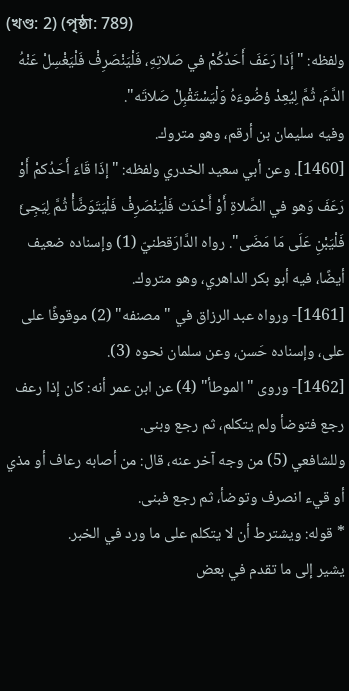(খণ্ড: 2) (পৃষ্ঠা: 789)
ولفظه: "إَذا رَعَفَ أَحَدُكُمْ في صَلاتِهِ، فَلْيَنْصَرِفْ فَلْيَغْسِلْ عَنْهُ الدَّمَ، ثُمَّ لِيُعِدْ ؤضُوءَهُ وَلْيَسْتَقْبِلْ صَلاتَه".
وفيه سليمان بن أرقم، وهو متروك.
[1460]. وعن أبي سعيد الخدري ولفظه: "إذَا قَاءَ أَحَدُكمْ أَوْ رَعَفَ وَهو في الصَّلاةِ أَوْ أَحْدَث فَلْيَنْصَرِفْ فَلْيَتَوَضَّأْ ثُمَّ لِيَجِئَ فَلْيَبْنِ عَلَى مَا مَضَى". رواه الدَّارَقطنيّ (1) وإسناده ضعيف أيضًا، فيه أبو بكر الداهري، وهو متروك.
[1461]- ورواه عبد الرزاق في "مصنفه" (2) موقوفًا على على، وإسناده حَسن، وعن سلمان نحوه (3).
[1462]- وروى "الموطأ" (4) عن ابن عمر أنه: كان إذا رعف رجع فتوضأ ولم يتكلم، ثم رجع وبنى.
وللشافعي (5) من وجه آخر عنه، قال: من أصابه رعاف أو مذي أو قيء انصرف وتوضأ، ثم رجع فبنى.
* قوله: ويشترط أن لا يتكلم على ما ورد في الخبر.
يشير إلى ما تقدم في بعض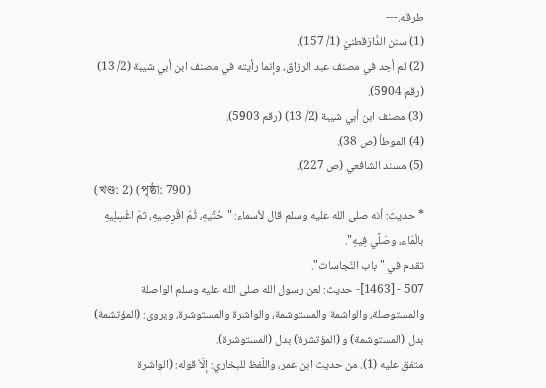طرقه.---
(1) سنن الدَّارَقطنيّ (1/ 157).
(2) لم أجد في مصنف عبد الرزاق، وإنما رأيته في مصنف ابن أبي شيبة (2/ 13) (رقم 5904).
(3) مصنف ابن أبي شيبة (2/ 13) (رقم 5903).
(4) الموطأ (ص 38).
(5) مسند الشافعي (ص 227).
(খণ্ড: 2) (পৃষ্ঠা: 790)
* حديث: أنه صلى الله عليه وسلم قال لأسماء: "حُتِّيهِ، ثُمّ اقْرِصِيهِ، ثمّ اغْسِلِيهِ بالْمَاء، وصَلَّي فِيهِ".
تقدم في "باب النّجاسات".
507 - [1463]- حديث: لعن رسول الله صلى الله عليه وسلم الواصلة والمستوصلة، والواشمة والمستوشمة، والواشرة والمستوشرة، ويروى: (المؤتشمة) بدل (المستوشمة) و (المؤتشرة) بدل (المستوشرة).
متفق عليه (1). من حديث ابن عمر، واللّفظ للبخاري: إلَاّ قوله: (الواشرة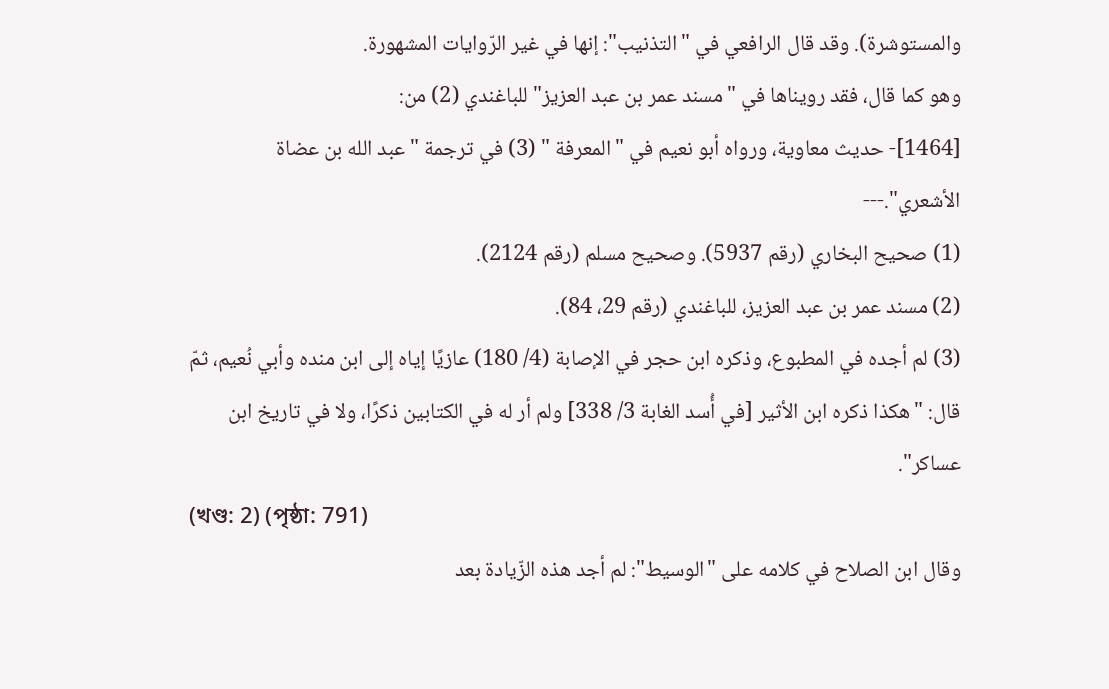والمستوشرة). وقد قال الرافعي في "التذنيب": إنها في غير الرّوايات المشهورة.
وهو كما قال، فقد رويناها في "مسند عمر بن عبد العزيز" للباغندي (2) من:
[1464]- حديث معاوية، ورواه أبو نعيم في "المعرفة " (3) في ترجمة "عبد الله بن عضاة الأشعري".---
(1) صحيح البخاري (رقم 5937). وصحيح مسلم (رقم 2124).
(2) مسند عمر بن عبد العزيز، للباغندي (رقم 29، 84).
(3) لم أجده في المطبوع، وذكره ابن حجر في الإصابة (4/ 180) عازيًا إياه إلى ابن منده وأبي نُعيم، ثمّ قال: "هكذا ذكره ابن الأثير [في أُسد الغابة 3/ 338] ولم أر له في الكتابين ذكرًا، ولا في تاريخ ابن عساكر".
(খণ্ড: 2) (পৃষ্ঠা: 791)
وقال ابن الصلاح في كلامه على "الوسيط": لم أجد هذه الزّيادة بعد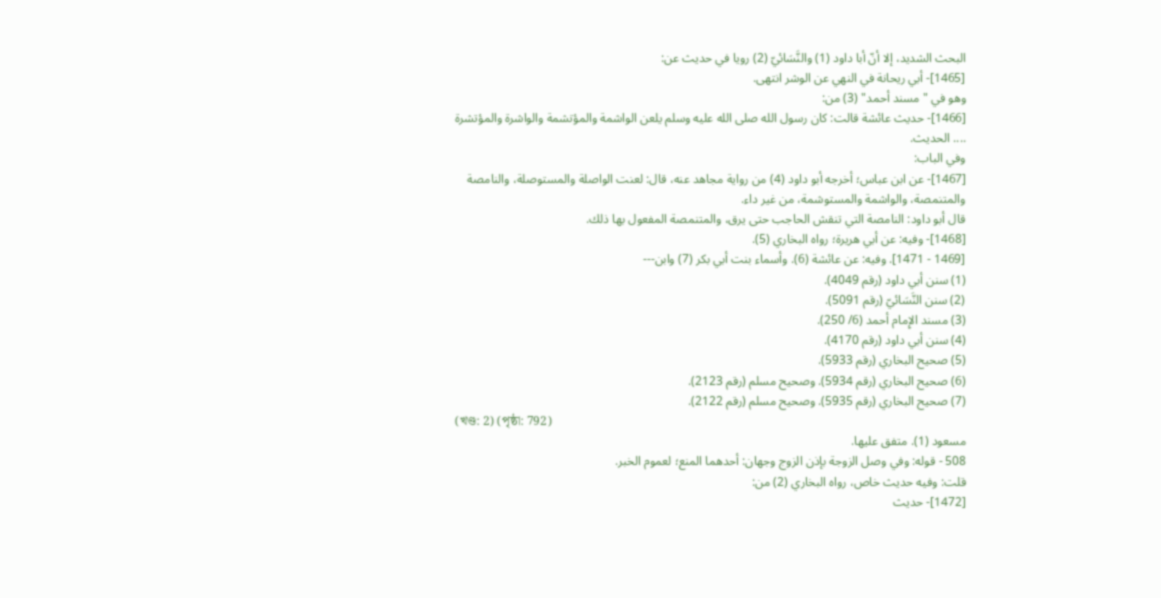البحث الشديد، إلا أنّ أبا داود (1) والنَّسَائيّ (2) رويا في حديث عن:
[1465]- أبي ريحانة في النهي عن الوشر انتهى.
وهو في "مسند أحمد" (3) من:
[1466]- حديث عائشة قالت: كان رسول الله صلى الله عليه وسلم يلعن الواشمة والمؤتشمة والواشرة والمؤتشرة .... الحديث.
وفي الباب:
[1467]- عن ابن عباس؛ أخرجه أبو داود (4) من رواية مجاهد عنه، قال: لعنت الواصلة والمستوصلة، والنامصة والمتنمصة، والواشمة والمستوشمة، من غير داء.
قال أبو داود: النامصة التي تنقش الحاجب حتى يرق، والمتنمصة المفعول بها ذلك.
[1468]- وفيه: عن أبي هريرة؛ رواه البخاري (5).
[1469 - 1471]. وفيه: عن عائشة (6). وأسماء بنت أبي بكر (7) وابن---
(1) سنن أبي داود (رقم 4049).
(2) سنن النَّسَائيّ (رقم 5091).
(3) مسند الإِمام أحمد (6/ 250).
(4) سنن أبي داود (رقم 4170).
(5) صحيح البخاري (رقم 5933).
(6) صحيح البخاري (رقم 5934). وصحيح مسلم (رقم 2123).
(7) صحيح البخاري (رقم 5935). وصحيح مسلم (رقم 2122).
(খণ্ড: 2) (পৃষ্ঠা: 792)
مسعود (1). متفق عليها.
508 - قوله: وفي وصل الزوجة بإذن الزوج وجهان: أحدهما المنع؛ لعموم الخبر.
قلت: وفيه حديث خاص، رواه البخاري (2) من:
[1472]- حديث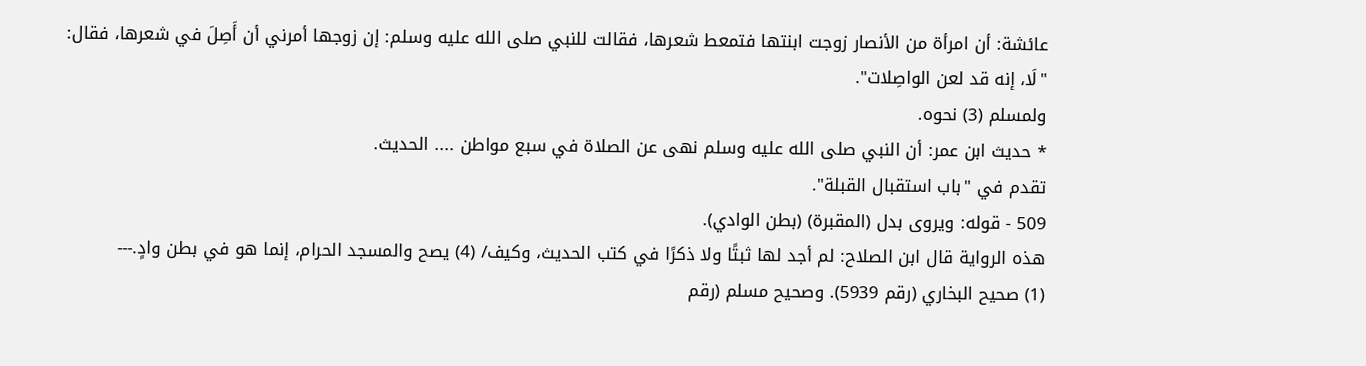عائشة: أن امرأة من الأنصار زوجت ابنتها فتمعط شعرها، فقالت للنبي صلى الله عليه وسلم: إن زوجها أمرني أن أَصِلَ في شعرها، فقال: "لَا، إنه قد لعن الواصِلات".
ولمسلم (3) نحوه.
* حديث ابن عمر: أن النبي صلى الله عليه وسلم نهى عن الصلاة في سبع مواطن .... الحديث.
تقدم في "باب استقبال القبلة".
509 - قوله: ويروى بدل (المقبرة) (بطن الوادي).
هذه الرواية قال ابن الصلاح: لم أجد لها ثبتًا ولا ذكرًا في كتب الحديث، وكيف/ (4) يصح والمسجد الحرام، إنما هو في بطن وادٍ.---
(1) صحيح البخاري (رقم 5939). وصحيح مسلم (رقم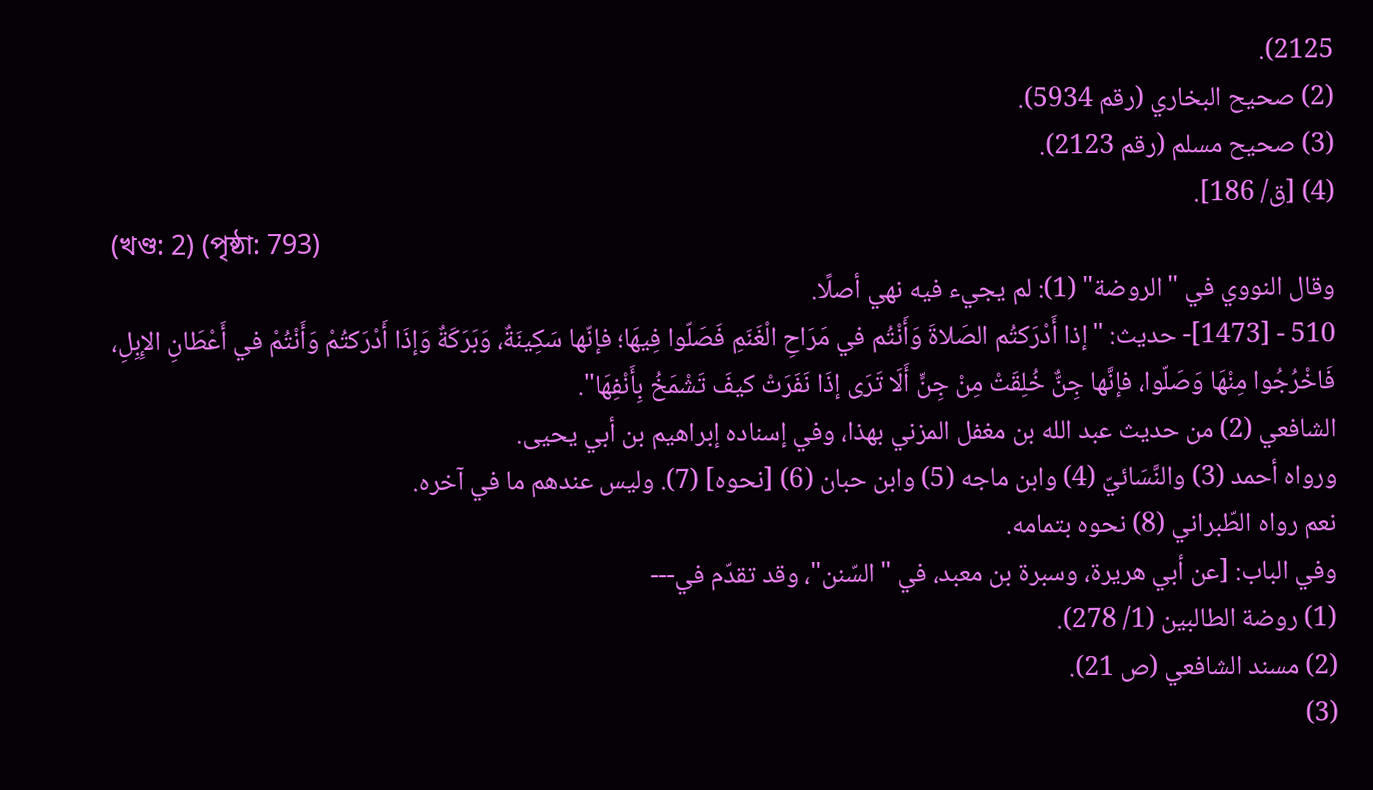2125).
(2) صحيح البخاري (رقم 5934).
(3) صحيح مسلم (رقم 2123).
(4) [ق/ 186].
(খণ্ড: 2) (পৃষ্ঠা: 793)
وقال النووي في "الروضة" (1): لم يجيء فيه نهي أصلًا.
510 - [1473]- حديث: "إذا أَدْرَكتُم الصَلاةَ وَأَنْتُم في مَرَاحِ الْغَنَمِ فَصَلّوا فِيهَا؛ فإنّها سَكِينَةٌ، وَبَرَكَةٌ وَإذَا أَدْرَكتُمْ وَأَنْتُمْ في أَعْطَانِ الإِبِلِ، فَاخْرُجُوا مِنْهَا وَصَلّوا، فإنَّها جِنٌّ خُلِقَتْ مِنْ جِنٍّ أَلَا تَرَى إذَا نَفَرَتْ كيفَ تَشْمَخُ بِأَنْفِهَا".
الشافعي (2) من حديث عبد الله بن مغفل المزني بهذا، وفي إسناده إبراهيم بن أبي يحيى.
ورواه أحمد (3) والنَّسَائيّ (4) وابن ماجه (5) وابن حبان (6) [نحوه] (7). وليس عندهم ما في آخره.
نعم رواه الطّبراني (8) نحوه بتمامه.
وفي الباب: [عن أبي هريرة، وسبرة بن معبد، في "السّنن"، وقد تقدّم في---
(1) روضة الطالبين (1/ 278).
(2) مسند الشافعي (ص 21).
(3)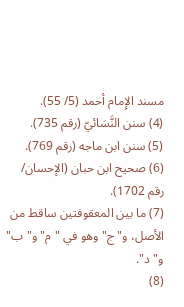مسند الإِمام أحمد (5/ 55).
(4) سنن النَّسَائيّ (رقم 735).
(5) سنن ابن ماجه (رقم 769).
(6) صحيح ابن حبان (الإحسان/ رقم 1702).
(7) ما بين المعقوفتين ساقط من الأصل، و"ج" وهو في "م" و"ب" و"د".
(8)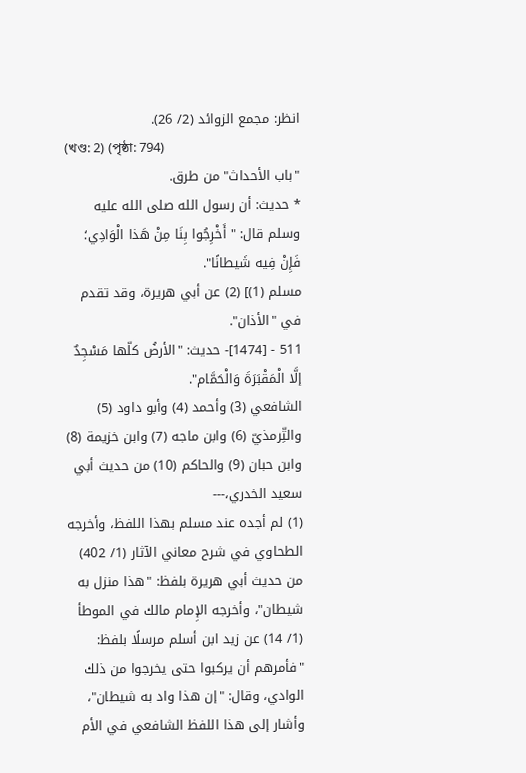انظر: مجمع الزوائد (2/ 26).
(খণ্ড: 2) (পৃষ্ঠা: 794)
"باب الأحداث" من طرق.
* حديث: أن رسول الله صلى الله عليه وسلم قال: " أَخْرِجُوا بِنَا مِنْ هَذا الْوَادِي؛ فَإِنْ فِيه شَيطانًا".
مسلم (1)] (2) عن أبي هريرة، وقد تقدم في "الأذان".
511 - [1474]- حديث: "الأرضُ كلّها مَسْجِدٌ إلَّا الْمَقْبَرَةَ وَالْحَمَّام".
الشافعي (3) وأحمد (4) وأبو داود (5) والتِّرمذيّ (6) وابن ماجه (7) وابن خزيمة (8) وابن حبان (9) والحاكم (10) من حديث أبي سعيد الخدري،---
(1) لم أجده عند مسلم بهذا اللفظ، وأخرجه الطحاوي في شرح معاني الآثار (1/ 402) من حديث أبي هريرة بلفظ: "هذا منزل به شيطان"، وأخرجه الإِمام مالك في الموطأ (1/ 14) عن زيد ابن أسلم مرسلًا بلفظ: "فأمرهم أن يركبوا حتى يخرجوا من ذلك الوادي، وقال: "إن هذا واد به شيطان"، وأشار إلى هذا اللفظ الشافعي في الأم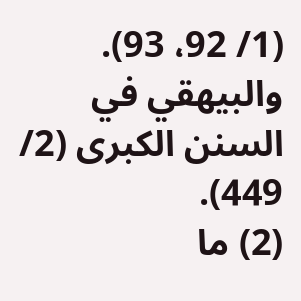(1/ 92، 93). والبيهقي في السنن الكبرى (2/ 449).
(2) ما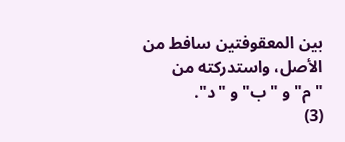بين المعقوفتين سافط من الأصل، واستدركته من "م" و "ب" و "د".
(3)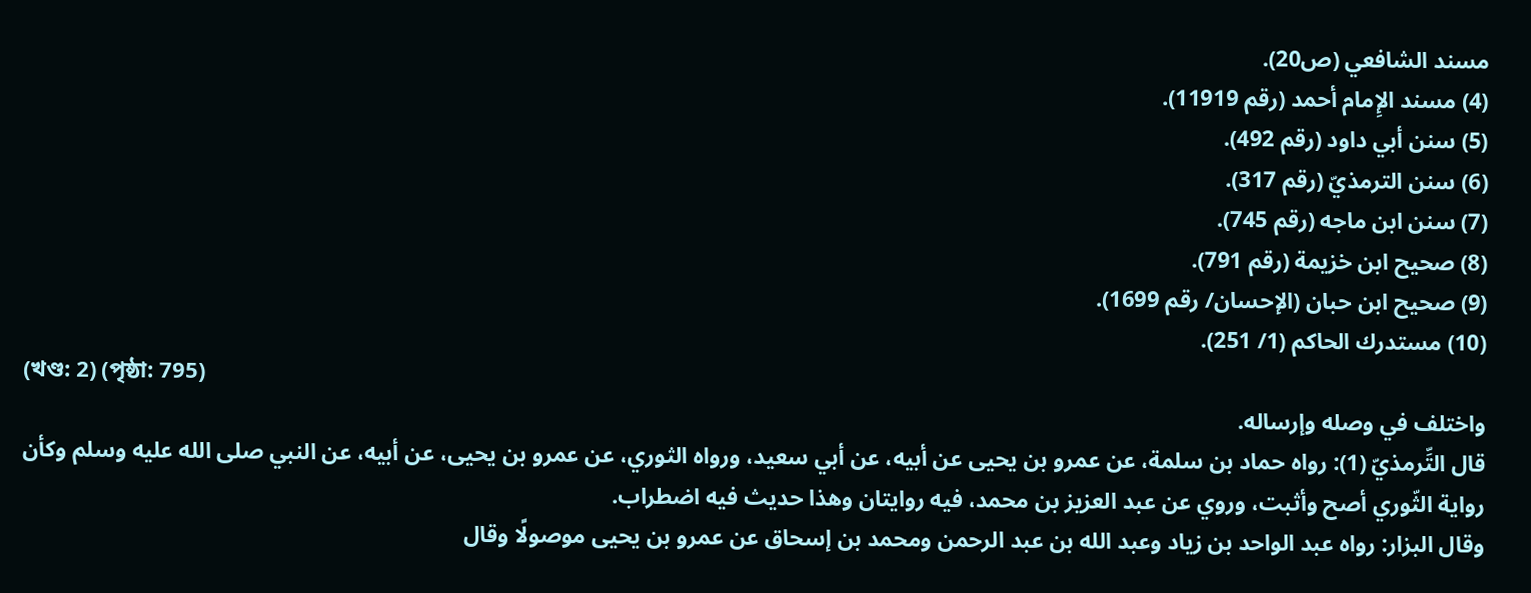مسند الشافعي (ص20).
(4) مسند الإِمام أحمد (رقم 11919).
(5) سنن أبي داود (رقم 492).
(6) سنن الترمذيّ (رقم 317).
(7) سنن ابن ماجه (رقم 745).
(8) صحيح ابن خزيمة (رقم 791).
(9) صحيح ابن حبان (الإحسان/ رقم 1699).
(10) مستدرك الحاكم (1/ 251).
(খণ্ড: 2) (পৃষ্ঠা: 795)
واختلف في وصله وإرساله.
قال التِّرمذيّ (1): رواه حماد بن سلمة، عن عمرو بن يحيى عن أبيه، عن أبي سعيد، ورواه الثوري، عن عمرو بن يحيى، عن أبيه، عن النبي صلى الله عليه وسلم وكأن رواية الثّوري أصح وأثبت، وروي عن عبد العزيز بن محمد، فيه روايتان وهذا حديث فيه اضطراب.
وقال البزار: رواه عبد الواحد بن زياد وعبد الله بن عبد الرحمن ومحمد بن إسحاق عن عمرو بن يحيى موصولًا وقال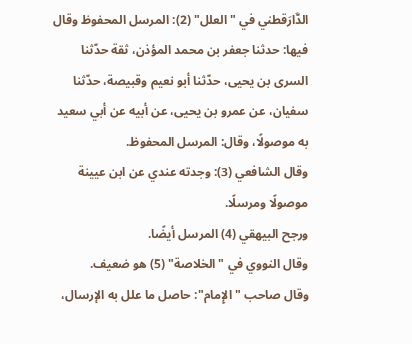الدَّارَقطني في "العلل" (2): المرسل المحفوظ وقال فيها: حدثنا جعفر بن محمد المؤذن، ثقة حدّثنا السرى بن يحيى، حدّثنا أبو نعيم وقبيصة، حدّثنا سفيان، عن عمرو بن يحيى، عن أبيه عن أبي سعيد به موصولًا، وقال: المرسل المحفوظ.
وقال الشافعي (3): وجدته عندي عن ابن عيينة موصولًا ومرسلًا.
ورجح البيهقي (4) المرسل أيضًا.
وقال النووي في "الخلاصة" (5) هو ضعيف.
وقال صاحب "الإِمام": حاصل ما علل به الإرسال،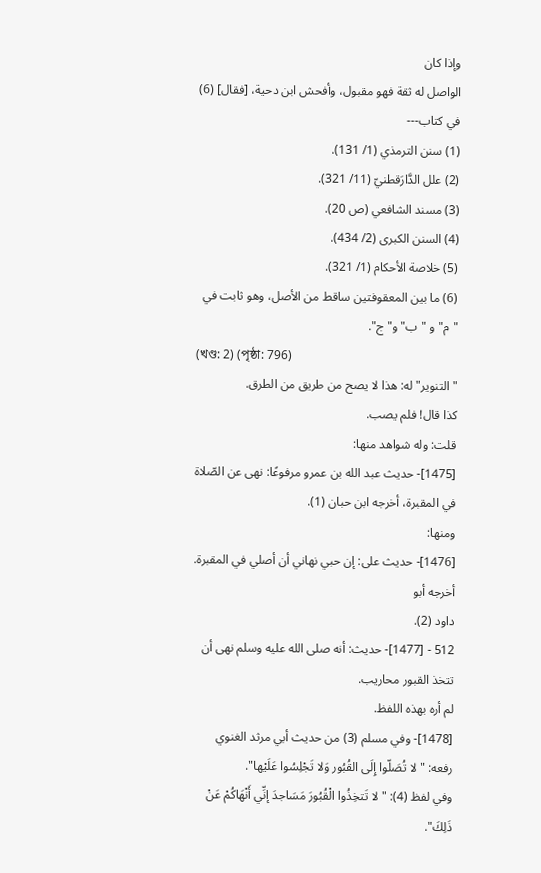وإذا كان
الواصل له ثقة فهو مقبول، وأفحش ابن دحية، [فقال] (6) في كتاب---
(1) سنن الترمذي (1/ 131).
(2) علل الدَّارَقطنيّ (11/ 321).
(3) مسند الشافعي (ص 20).
(4) السنن الكبرى (2/ 434).
(5) خلاصة الأحكام (1/ 321).
(6) ما بين المعقوفتين ساقط من الأصل، وهو ثابت في "م" و "ب" و"ج".
(খণ্ড: 2) (পৃষ্ঠা: 796)
" التنوير" له: هذا لا يصح من طريق من الطرق.
كذا قال! فلم يصب.
قلت: وله شواهد منها:
[1475]- حديث عبد الله بن عمرو مرفوعًا: نهى عن الصّلاة في المقبرة، أخرجه ابن حبان (1).
ومنها:
[1476]- حديث على: إن حبي نهاني أن أصلي في المقبرة. أخرجه أبو
داود (2).
512 - [1477]- حديث: أنه صلى الله عليه وسلم نهى أن تتخذ القبور محاريب.
لم أره بهذه اللفظ.
[1478]- وفي مسلم (3) من حديث أبي مرثد الغنوي رفعه: "لا تُصَلّوا إِلَى القُبُور وَلا تَجْلِسُوا عَلَيْها".
وفي لفظ (4): "لا تَتخِذُوا الْقُبُورَ مَسَاجدَ إنِّي أَنْهَاكُمْ عَنْ ذَلِكَ".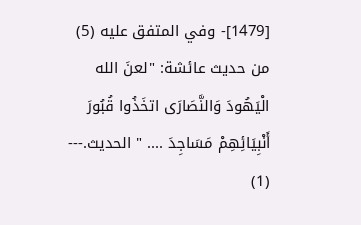[1479]- وفي المتفق عليه (5) من حديث عائشة: "لعنَ الله الْيَهُودَ وَالنَّصَارَى اتخَذُوا قُبُورَ أَنْبِيَائِهِمْ مَسَاجِدَ .... " الحديث.---
(1)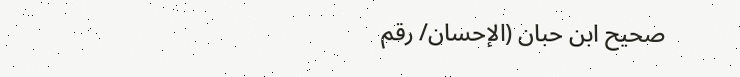صحيح ابن حبان (الإحسان/ رقم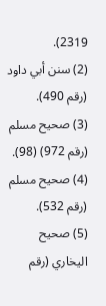2319).
(2) سنن أبي داود (رقم 490).
(3) صحيح مسلم (رقم 972) (98).
(4) صحيح مسلم (رقم 532).
(5) صحيح اليخاري (رقم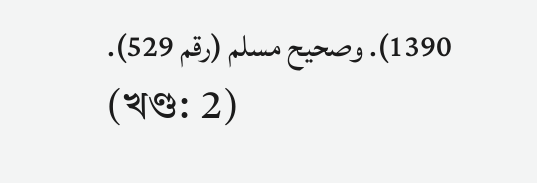1390). وصحيح مسلم (رقم 529).
(খণ্ড: 2)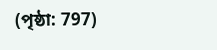(পৃষ্ঠা: 797)